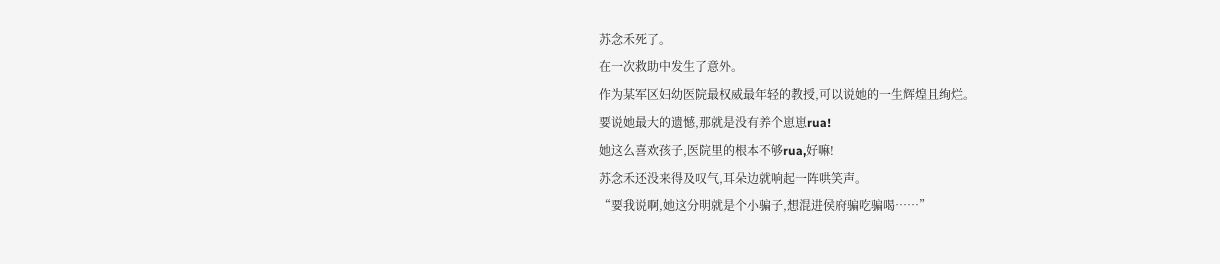苏念禾死了。
在一次救助中发生了意外。
作为某军区妇幼医院最权威最年轻的教授,可以说她的一生辉煌且绚烂。
要说她最大的遗憾,那就是没有养个崽崽rua!
她这么喜欢孩子,医院里的根本不够rua,好嘛!
苏念禾还没来得及叹气,耳朵边就响起一阵哄笑声。
“要我说啊,她这分明就是个小骗子,想混进侯府骗吃骗喝……”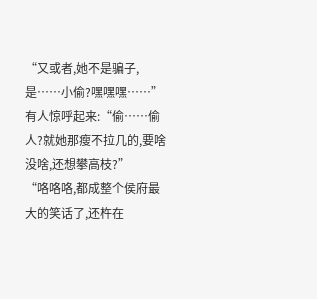“又或者,她不是骗子,是……小偷?嘿嘿嘿……”
有人惊呼起来:“偷……偷人?就她那瘦不拉几的,要啥没啥,还想攀高枝?”
“咯咯咯,都成整个侯府最大的笑话了,还杵在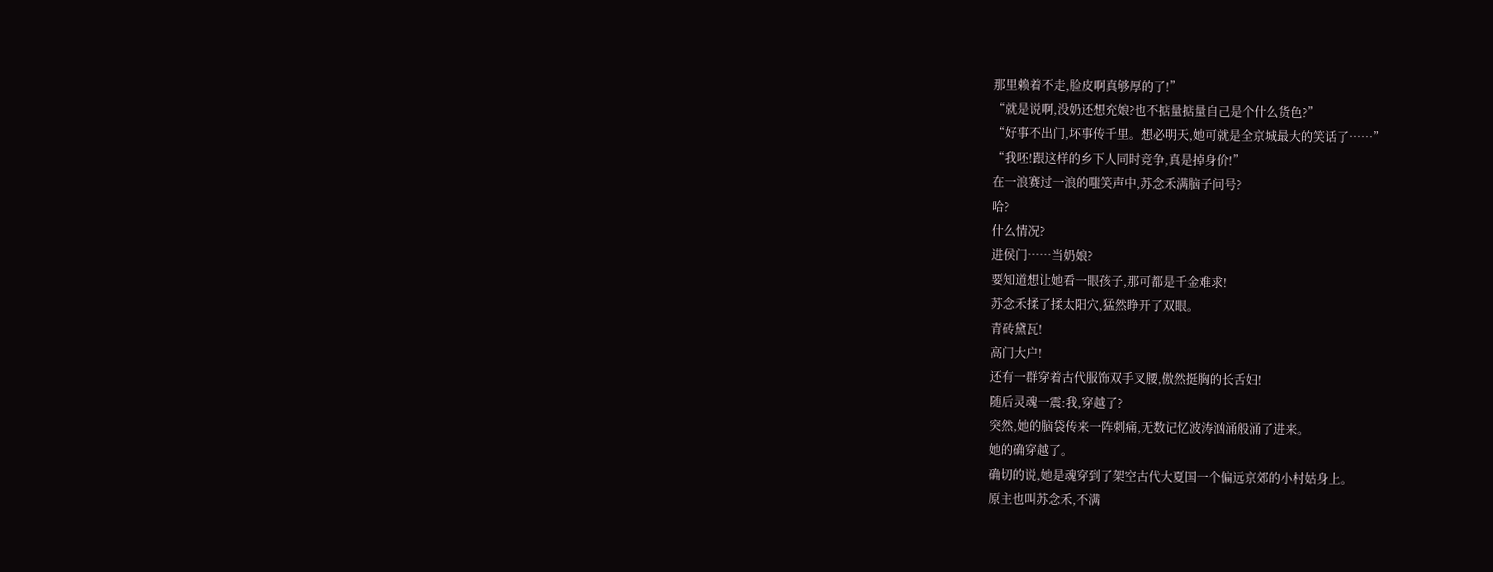那里赖着不走,脸皮啊真够厚的了!”
“就是说啊,没奶还想充娘?也不掂量掂量自己是个什么货色?”
“好事不出门,坏事传千里。想必明天,她可就是全京城最大的笑话了……”
“我呸!跟这样的乡下人同时竞争,真是掉身价!”
在一浪赛过一浪的嗤笑声中,苏念禾满脑子问号?
哈?
什么情况?
进侯门……当奶娘?
要知道想让她看一眼孩子,那可都是千金难求!
苏念禾揉了揉太阳穴,猛然睁开了双眼。
青砖黛瓦!
高门大户!
还有一群穿着古代服饰双手叉腰,傲然挺胸的长舌妇!
随后灵魂一震:我,穿越了?
突然,她的脑袋传来一阵刺痛,无数记忆波涛汹涌般涌了进来。
她的确穿越了。
确切的说,她是魂穿到了架空古代大夏国一个偏远京郊的小村姑身上。
原主也叫苏念禾,不满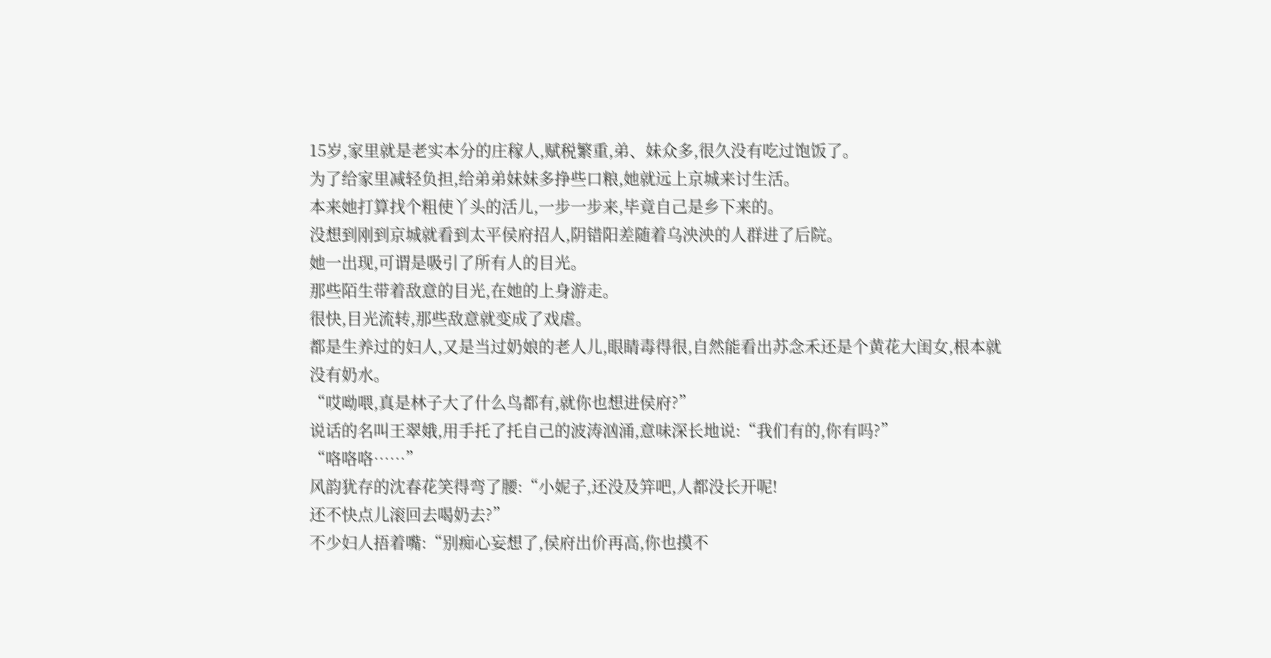15岁,家里就是老实本分的庄稼人,赋税繁重,弟、妹众多,很久没有吃过饱饭了。
为了给家里减轻负担,给弟弟妹妹多挣些口粮,她就远上京城来讨生活。
本来她打算找个粗使丫头的活儿,一步一步来,毕竟自己是乡下来的。
没想到刚到京城就看到太平侯府招人,阴错阳差随着乌泱泱的人群进了后院。
她一出现,可谓是吸引了所有人的目光。
那些陌生带着敌意的目光,在她的上身游走。
很快,目光流转,那些敌意就变成了戏虐。
都是生养过的妇人,又是当过奶娘的老人儿,眼睛毒得很,自然能看出苏念禾还是个黄花大闺女,根本就没有奶水。
“哎呦喂,真是林子大了什么鸟都有,就你也想进侯府?”
说话的名叫王翠娥,用手托了托自己的波涛汹涌,意味深长地说:“我们有的,你有吗?”
“咯咯咯……”
风韵犹存的沈春花笑得弯了腰:“小妮子,还没及笄吧,人都没长开呢!
还不快点儿滚回去喝奶去?”
不少妇人捂着嘴:“别痴心妄想了,侯府出价再高,你也摸不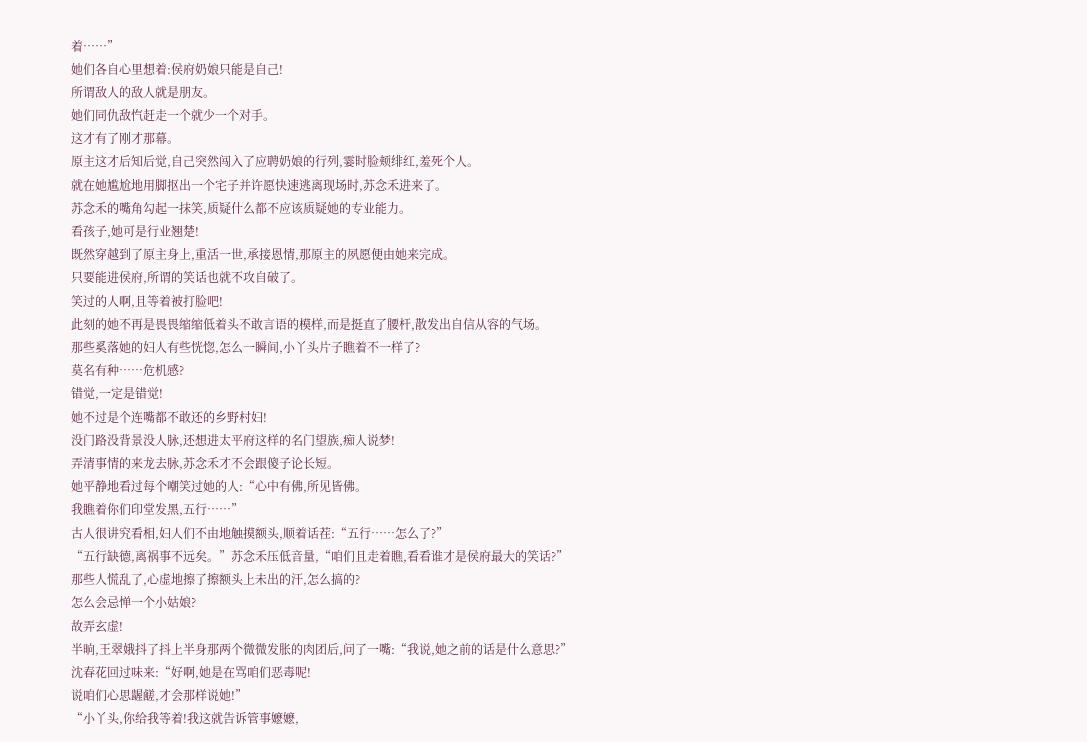着……”
她们各自心里想着:侯府奶娘只能是自己!
所谓敌人的敌人就是朋友。
她们同仇敌忾赶走一个就少一个对手。
这才有了刚才那幕。
原主这才后知后觉,自己突然闯入了应聘奶娘的行列,霎时脸颊绯红,羞死个人。
就在她尴尬地用脚抠出一个宅子并许愿快速逃离现场时,苏念禾进来了。
苏念禾的嘴角勾起一抹笑,质疑什么都不应该质疑她的专业能力。
看孩子,她可是行业翘楚!
既然穿越到了原主身上,重活一世,承接恩情,那原主的夙愿便由她来完成。
只要能进侯府,所谓的笑话也就不攻自破了。
笑过的人啊,且等着被打脸吧!
此刻的她不再是畏畏缩缩低着头不敢言语的模样,而是挺直了腰杆,散发出自信从容的气场。
那些奚落她的妇人有些恍惚,怎么一瞬间,小丫头片子瞧着不一样了?
莫名有种……危机感?
错觉,一定是错觉!
她不过是个连嘴都不敢还的乡野村妇!
没门路没背景没人脉,还想进太平府这样的名门望族,痴人说梦!
弄清事情的来龙去脉,苏念禾才不会跟傻子论长短。
她平静地看过每个嘲笑过她的人:“心中有佛,所见皆佛。
我瞧着你们印堂发黑,五行……”
古人很讲究看相,妇人们不由地触摸额头,顺着话茬:“五行……怎么了?”
“五行缺德,离祸事不远矣。”苏念禾压低音量,“咱们且走着瞧,看看谁才是侯府最大的笑话?”
那些人慌乱了,心虚地擦了擦额头上未出的汗,怎么搞的?
怎么会忌惮一个小姑娘?
故弄玄虚!
半晌,王翠娥抖了抖上半身那两个微微发胀的肉团后,问了一嘴:“我说,她之前的话是什么意思?”
沈春花回过味来:“好啊,她是在骂咱们恶毒呢!
说咱们心思龌鹾,才会那样说她!”
“小丫头,你给我等着!我这就告诉管事嬷嬷,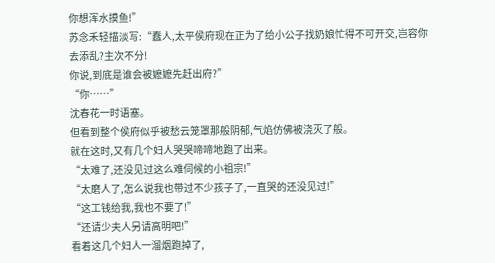你想浑水摸鱼!”
苏念禾轻描淡写:“蠢人,太平侯府现在正为了给小公子找奶娘忙得不可开交,岂容你去添乱?主次不分!
你说,到底是谁会被嬷嬷先赶出府?”
“你……”
沈春花一时语塞。
但看到整个侯府似乎被愁云笼罩那般阴郁,气焰仿佛被浇灭了般。
就在这时,又有几个妇人哭哭啼啼地跑了出来。
“太难了,还没见过这么难伺候的小祖宗!”
“太磨人了,怎么说我也带过不少孩子了,一直哭的还没见过!”
“这工钱给我,我也不要了!”
“还请少夫人另请高明吧!”
看着这几个妇人一溜烟跑掉了,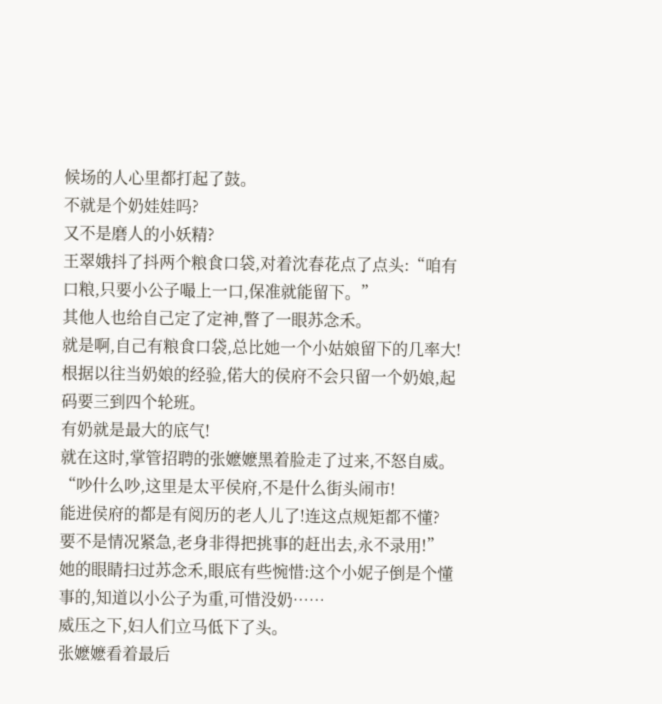候场的人心里都打起了鼓。
不就是个奶娃娃吗?
又不是磨人的小妖精?
王翠娥抖了抖两个粮食口袋,对着沈春花点了点头:“咱有口粮,只要小公子嘬上一口,保准就能留下。”
其他人也给自己定了定神,瞥了一眼苏念禾。
就是啊,自己有粮食口袋,总比她一个小姑娘留下的几率大!
根据以往当奶娘的经验,偌大的侯府不会只留一个奶娘,起码要三到四个轮班。
有奶就是最大的底气!
就在这时,掌管招聘的张嬷嬷黑着脸走了过来,不怒自威。
“吵什么吵,这里是太平侯府,不是什么街头闹市!
能进侯府的都是有阅历的老人儿了!连这点规矩都不懂?
要不是情况紧急,老身非得把挑事的赶出去,永不录用!”
她的眼睛扫过苏念禾,眼底有些惋惜:这个小妮子倒是个懂事的,知道以小公子为重,可惜没奶……
威压之下,妇人们立马低下了头。
张嬷嬷看着最后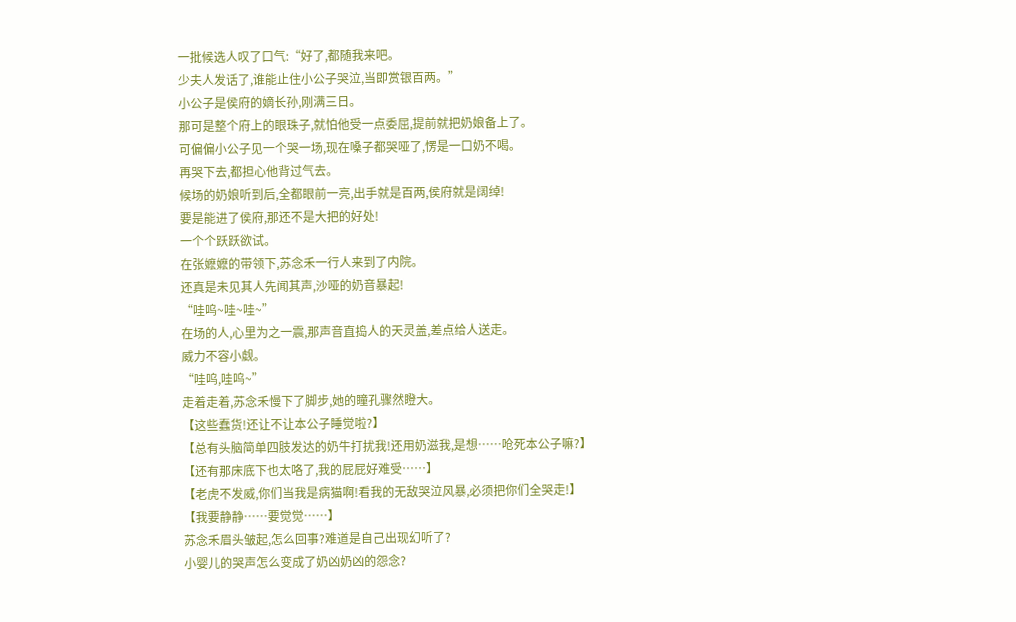一批候选人叹了口气:“好了,都随我来吧。
少夫人发话了,谁能止住小公子哭泣,当即赏银百两。”
小公子是侯府的嫡长孙,刚满三日。
那可是整个府上的眼珠子,就怕他受一点委屈,提前就把奶娘备上了。
可偏偏小公子见一个哭一场,现在嗓子都哭哑了,愣是一口奶不喝。
再哭下去,都担心他背过气去。
候场的奶娘听到后,全都眼前一亮,出手就是百两,侯府就是阔绰!
要是能进了侯府,那还不是大把的好处!
一个个跃跃欲试。
在张嬷嬷的带领下,苏念禾一行人来到了内院。
还真是未见其人先闻其声,沙哑的奶音暴起!
“哇呜~哇~哇~”
在场的人,心里为之一震,那声音直捣人的天灵盖,差点给人送走。
威力不容小觑。
“哇呜,哇呜~”
走着走着,苏念禾慢下了脚步,她的瞳孔骤然瞪大。
【这些蠢货!还让不让本公子睡觉啦?】
【总有头脑简单四肢发达的奶牛打扰我!还用奶滋我,是想……呛死本公子嘛?】
【还有那床底下也太咯了,我的屁屁好难受……】
【老虎不发威,你们当我是病猫啊!看我的无敌哭泣风暴,必须把你们全哭走!】
【我要静静……要觉觉……】
苏念禾眉头皱起,怎么回事?难道是自己出现幻听了?
小婴儿的哭声怎么变成了奶凶奶凶的怨念?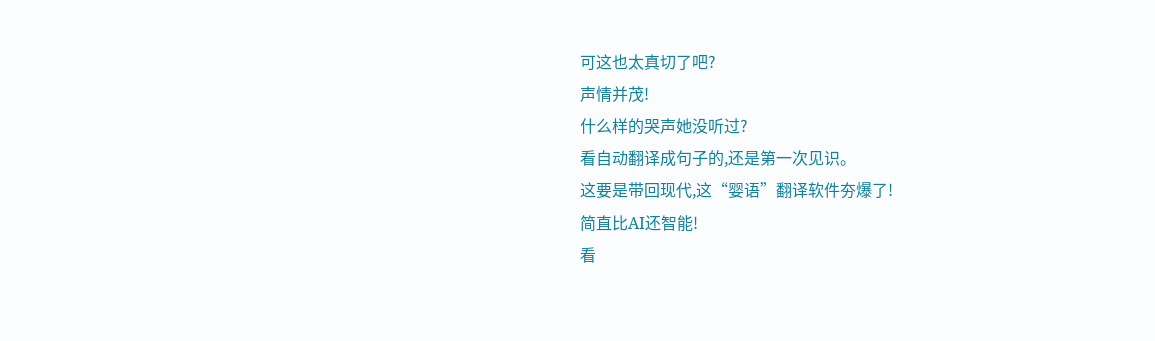可这也太真切了吧?
声情并茂!
什么样的哭声她没听过?
看自动翻译成句子的,还是第一次见识。
这要是带回现代,这“婴语”翻译软件夯爆了!
简直比AI还智能!
看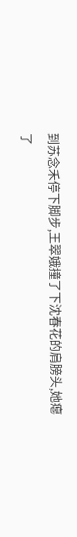到苏念禾停下脚步,王翠娥撞了下沈春花的肩膀头,她瘪了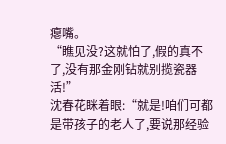瘪嘴。
“瞧见没?这就怕了,假的真不了,没有那金刚钻就别揽瓷器活!”
沈春花眯着眼:“就是!咱们可都是带孩子的老人了,要说那经验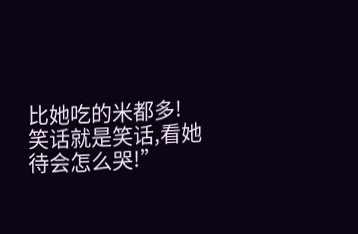比她吃的米都多!
笑话就是笑话,看她待会怎么哭!”